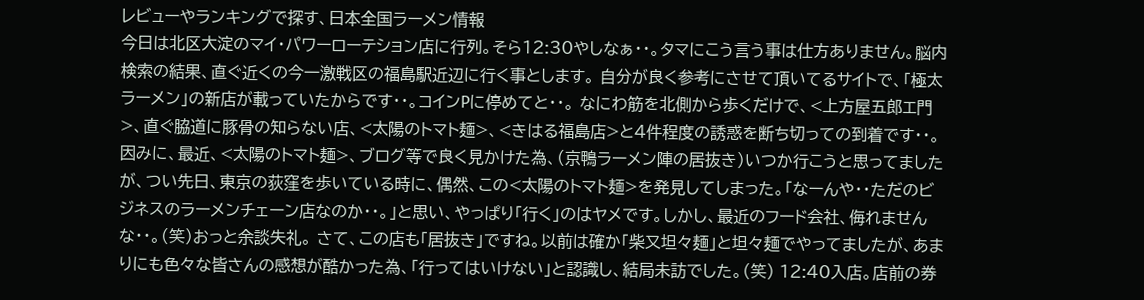レビューやランキングで探す、日本全国ラーメン情報
今日は北区大淀のマイ・パワーローテション店に行列。そら12:30やしなぁ・・。タマにこう言う事は仕方ありません。脳内検索の結果、直ぐ近くの今一激戦区の福島駅近辺に行く事とします。 自分が良く参考にさせて頂いてるサイトで、「極太ラーメン」の新店が載っていたからです・・。コインPに停めてと・・。 なにわ筋を北側から歩くだけで、<上方屋五郎エ門>、直ぐ脇道に豚骨の知らない店、<太陽のトマト麺>、<きはる福島店>と4件程度の誘惑を断ち切っての到着です・・。 因みに、最近、<太陽のトマト麺>、ブログ等で良く見かけた為、(京鴨ラーメン陣の居抜き)いつか行こうと思ってましたが、つい先日、東京の荻窪を歩いている時に、偶然、この<太陽のトマト麺>を発見してしまった。「なーんや・・ただのビジネスのラーメンチェーン店なのか・・。」と思い、やっぱり「行く」のはヤメです。しかし、最近のフード会社、侮れませんな・・。(笑)おっと余談失礼。 さて、この店も「居抜き」ですね。以前は確か「柴又坦々麺」と坦々麺でやってましたが、あまりにも色々な皆さんの感想が酷かった為、「行ってはいけない」と認識し、結局未訪でした。(笑) 12:40入店。店前の券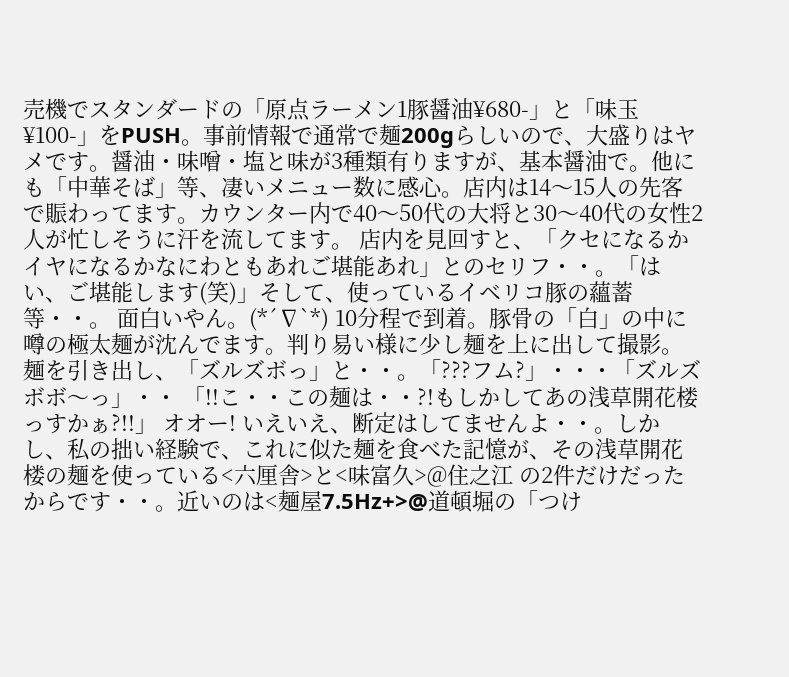売機でスタンダードの「原点ラーメン1豚醤油¥680-」と「味玉¥100-」をPUSH。事前情報で通常で麺200gらしいので、大盛りはヤメです。醤油・味噌・塩と味が3種類有りますが、基本醤油で。他にも「中華そば」等、凄いメニュー数に感心。店内は14〜15人の先客で賑わってます。カウンター内で40〜50代の大将と30〜40代の女性2人が忙しそうに汗を流してます。 店内を見回すと、「クセになるかイヤになるかなにわともあれご堪能あれ」とのセリフ・・。「はい、ご堪能します(笑)」そして、使っているイベリコ豚の蘊蓄等・・。 面白いやん。(*´∇`*) 10分程で到着。豚骨の「白」の中に噂の極太麺が沈んでます。判り易い様に少し麺を上に出して撮影。 麺を引き出し、「ズルズボっ」と・・。「???フム?」・・・「ズルズボボ〜っ」・・ 「!!こ・・この麺は・・?!もしかしてあの浅草開花楼っすかぁ?!!」 オオー! いえいえ、断定はしてませんよ・・。しかし、私の拙い経験で、これに似た麺を食べた記憶が、その浅草開花楼の麺を使っている<六厘舎>と<味富久>@住之江 の2件だけだったからです・・。近いのは<麺屋7.5Hz+>@道頓堀の「つけ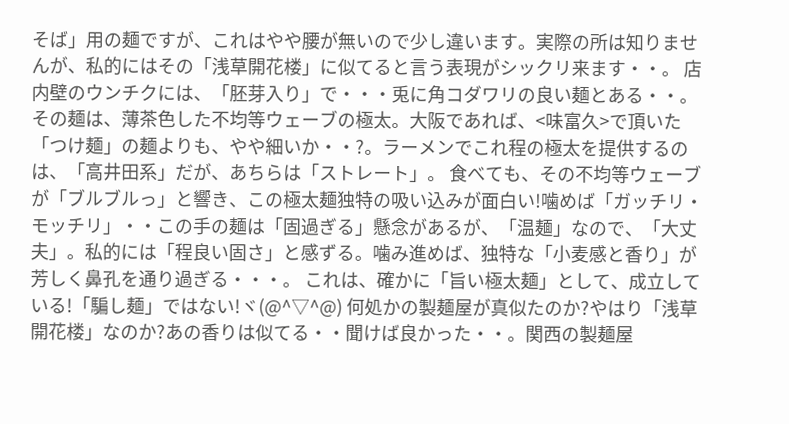そば」用の麺ですが、これはやや腰が無いので少し違います。実際の所は知りませんが、私的にはその「浅草開花楼」に似てると言う表現がシックリ来ます・・。 店内壁のウンチクには、「胚芽入り」で・・・兎に角コダワリの良い麺とある・・。 その麺は、薄茶色した不均等ウェーブの極太。大阪であれば、<味富久>で頂いた「つけ麺」の麺よりも、やや細いか・・?。ラーメンでこれ程の極太を提供するのは、「高井田系」だが、あちらは「ストレート」。 食べても、その不均等ウェーブが「ブルブルっ」と響き、この極太麺独特の吸い込みが面白い!噛めば「ガッチリ・モッチリ」・・この手の麺は「固過ぎる」懸念があるが、「温麺」なので、「大丈夫」。私的には「程良い固さ」と感ずる。噛み進めば、独特な「小麦感と香り」が芳しく鼻孔を通り過ぎる・・・。 これは、確かに「旨い極太麺」として、成立している!「騙し麺」ではない!ヾ(@^▽^@) 何処かの製麺屋が真似たのか?やはり「浅草開花楼」なのか?あの香りは似てる・・聞けば良かった・・。関西の製麺屋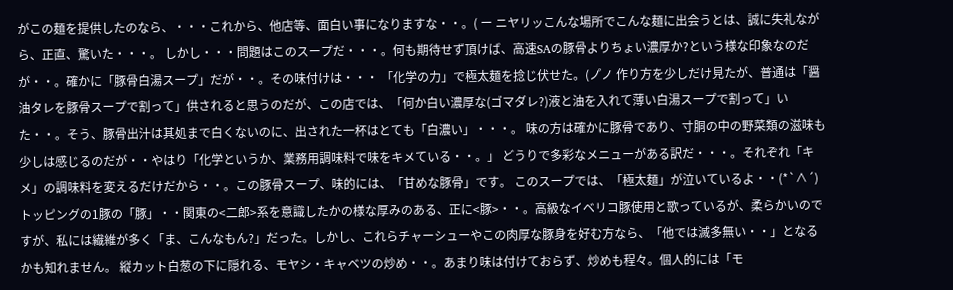がこの麺を提供したのなら、・・・これから、他店等、面白い事になりますな・・。( ー ニヤリッこんな場所でこんな麺に出会うとは、誠に失礼ながら、正直、驚いた・・・。 しかし・・・問題はこのスープだ・・・。何も期待せず頂けば、高速SAの豚骨よりちょい濃厚か?という様な印象なのだが・・。確かに「豚骨白湯スープ」だが・・。その味付けは・・・ 「化学の力」で極太麺を捻じ伏せた。(ノ゚ノ 作り方を少しだけ見たが、普通は「醤油タレを豚骨スープで割って」供されると思うのだが、この店では、「何か白い濃厚な(ゴマダレ?)液と油を入れて薄い白湯スープで割って」いた・・。そう、豚骨出汁は其処まで白くないのに、出された一杯はとても「白濃い」・・・。 味の方は確かに豚骨であり、寸胴の中の野菜類の滋味も少しは感じるのだが・・やはり「化学というか、業務用調味料で味をキメている・・。」 どうりで多彩なメニューがある訳だ・・・。それぞれ「キメ」の調味料を変えるだけだから・・。この豚骨スープ、味的には、「甘めな豚骨」です。 このスープでは、「極太麺」が泣いているよ・・(*`∧´) トッピングの1豚の「豚」・・関東の<二郎>系を意識したかの様な厚みのある、正に<豚>・・。高級なイベリコ豚使用と歌っているが、柔らかいのですが、私には繊維が多く「ま、こんなもん?」だった。しかし、これらチャーシューやこの肉厚な豚身を好む方なら、「他では滅多無い・・」となるかも知れません。 縦カット白葱の下に隠れる、モヤシ・キャベツの炒め・・。あまり味は付けておらず、炒めも程々。個人的には「モ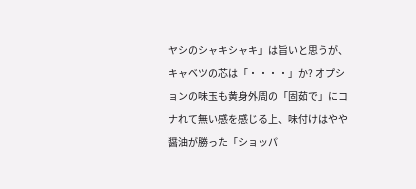ヤシのシャキシャキ」は旨いと思うが、キャベツの芯は「・・・・」か? オプションの味玉も黄身外周の「固茹で」にコナれて無い感を感じる上、味付けはやや醤油が勝った「ショッパ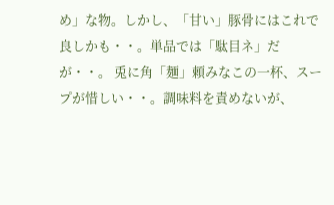め」な物。しかし、「甘い」豚骨にはこれで良しかも・・。単品では「駄目ネ」だが・・。 兎に角「麺」頼みなこの一杯、スープが惜しい・・。調味料を責めないが、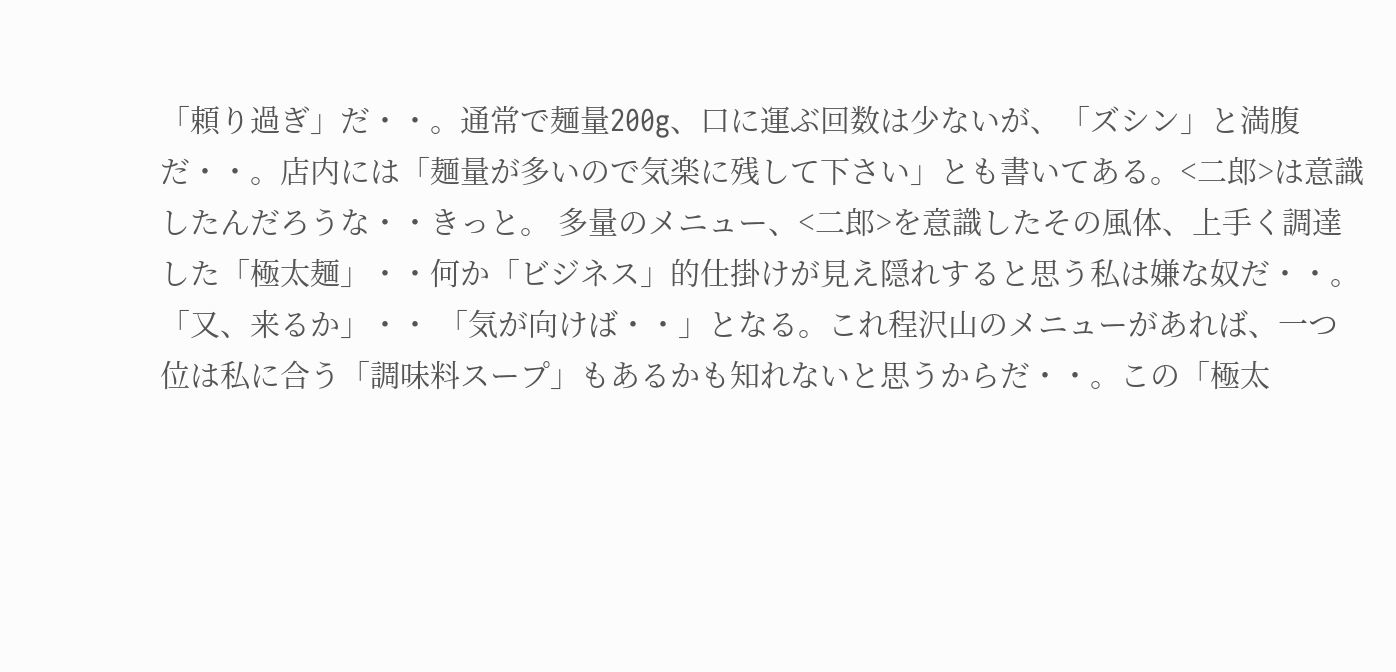「頼り過ぎ」だ・・。通常で麺量200g、口に運ぶ回数は少ないが、「ズシン」と満腹だ・・。店内には「麺量が多いので気楽に残して下さい」とも書いてある。<二郎>は意識したんだろうな・・きっと。 多量のメニュー、<二郎>を意識したその風体、上手く調達した「極太麺」・・何か「ビジネス」的仕掛けが見え隠れすると思う私は嫌な奴だ・・。「又、来るか」・・ 「気が向けば・・」となる。これ程沢山のメニューがあれば、一つ位は私に合う「調味料スープ」もあるかも知れないと思うからだ・・。この「極太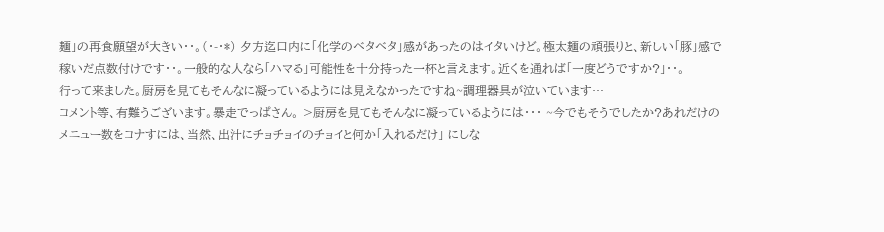麺」の再食願望が大きい・・。(・-・*) 夕方迄口内に「化学のベタベタ」感があったのはイタいけど。極太麺の頑張りと、新しい「豚」感で稼いだ点数付けです・・。一般的な人なら「ハマる」可能性を十分持った一杯と言えます。近くを通れば「一度どうですか?」・・。
行って来ました。厨房を見てもそんなに凝っているようには見えなかったですね~調理器具が泣いています…
コメント等、有難うございます。暴走でっぱさん。 >厨房を見てもそんなに凝っているようには・・・ ~今でもそうでしたか?あれだけのメニュー数をコナすには、当然、出汁にチョチョイのチョイと何か「入れるだけ」 にしな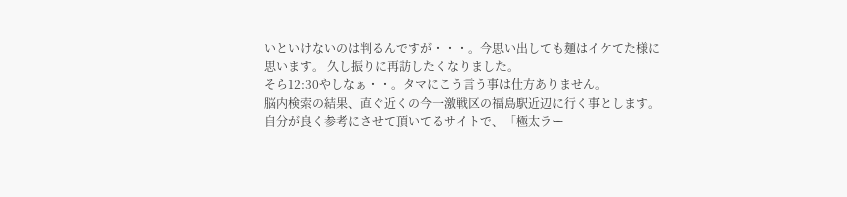いといけないのは判るんですが・・・。今思い出しても麺はイケてた様に思います。 久し振りに再訪したくなりました。
そら12:30やしなぁ・・。タマにこう言う事は仕方ありません。
脳内検索の結果、直ぐ近くの今一激戦区の福島駅近辺に行く事とします。
自分が良く参考にさせて頂いてるサイトで、「極太ラー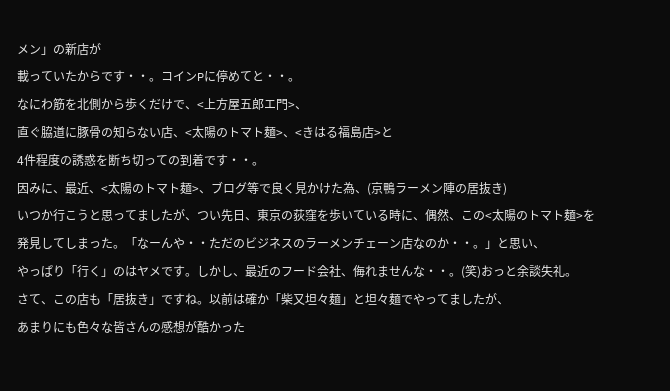メン」の新店が
載っていたからです・・。コインPに停めてと・・。
なにわ筋を北側から歩くだけで、<上方屋五郎エ門>、
直ぐ脇道に豚骨の知らない店、<太陽のトマト麺>、<きはる福島店>と
4件程度の誘惑を断ち切っての到着です・・。
因みに、最近、<太陽のトマト麺>、ブログ等で良く見かけた為、(京鴨ラーメン陣の居抜き)
いつか行こうと思ってましたが、つい先日、東京の荻窪を歩いている時に、偶然、この<太陽のトマト麺>を
発見してしまった。「なーんや・・ただのビジネスのラーメンチェーン店なのか・・。」と思い、
やっぱり「行く」のはヤメです。しかし、最近のフード会社、侮れませんな・・。(笑)おっと余談失礼。
さて、この店も「居抜き」ですね。以前は確か「柴又坦々麺」と坦々麺でやってましたが、
あまりにも色々な皆さんの感想が酷かった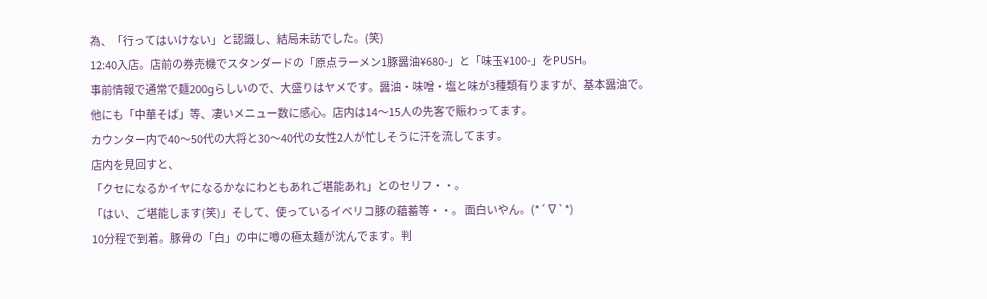為、「行ってはいけない」と認識し、結局未訪でした。(笑)
12:40入店。店前の券売機でスタンダードの「原点ラーメン1豚醤油¥680-」と「味玉¥100-」をPUSH。
事前情報で通常で麺200gらしいので、大盛りはヤメです。醤油・味噌・塩と味が3種類有りますが、基本醤油で。
他にも「中華そば」等、凄いメニュー数に感心。店内は14〜15人の先客で賑わってます。
カウンター内で40〜50代の大将と30〜40代の女性2人が忙しそうに汗を流してます。
店内を見回すと、
「クセになるかイヤになるかなにわともあれご堪能あれ」とのセリフ・・。
「はい、ご堪能します(笑)」そして、使っているイベリコ豚の蘊蓄等・・。 面白いやん。(*´∇`*)
10分程で到着。豚骨の「白」の中に噂の極太麺が沈んでます。判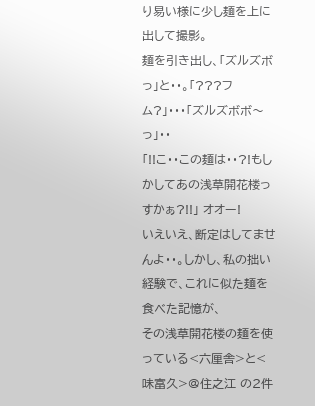り易い様に少し麺を上に出して撮影。
麺を引き出し、「ズルズボっ」と・・。「???フム?」・・・「ズルズボボ〜っ」・・
「!!こ・・この麺は・・?!もしかしてあの浅草開花楼っすかぁ?!!」 オオー!
いえいえ、断定はしてませんよ・・。しかし、私の拙い経験で、これに似た麺を食べた記憶が、
その浅草開花楼の麺を使っている<六厘舎>と<味富久>@住之江 の2件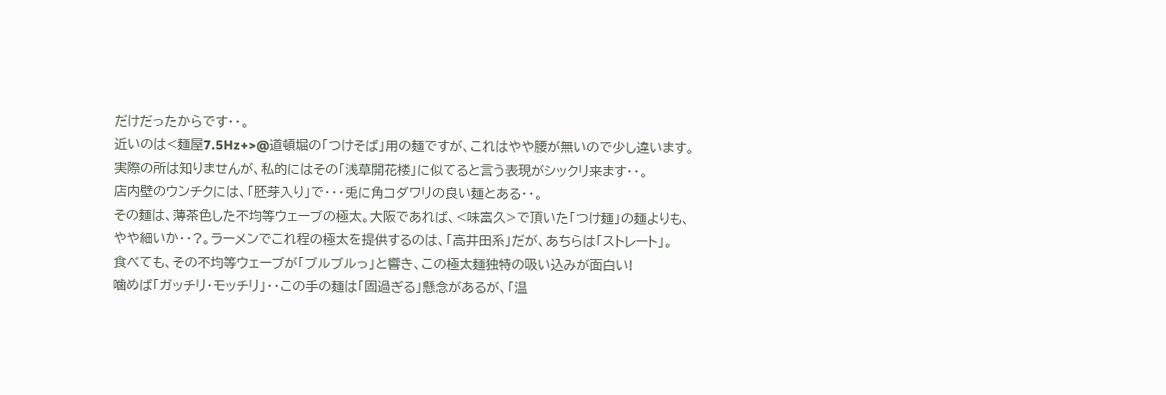だけだったからです・・。
近いのは<麺屋7.5Hz+>@道頓堀の「つけそば」用の麺ですが、これはやや腰が無いので少し違います。
実際の所は知りませんが、私的にはその「浅草開花楼」に似てると言う表現がシックリ来ます・・。
店内壁のウンチクには、「胚芽入り」で・・・兎に角コダワリの良い麺とある・・。
その麺は、薄茶色した不均等ウェーブの極太。大阪であれば、<味富久>で頂いた「つけ麺」の麺よりも、
やや細いか・・?。ラーメンでこれ程の極太を提供するのは、「高井田系」だが、あちらは「ストレート」。
食べても、その不均等ウェーブが「ブルブルっ」と響き、この極太麺独特の吸い込みが面白い!
噛めば「ガッチリ・モッチリ」・・この手の麺は「固過ぎる」懸念があるが、「温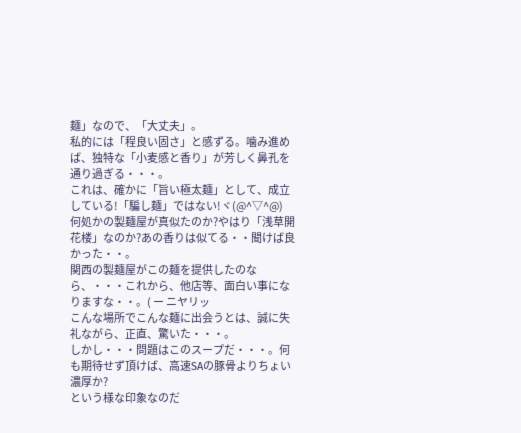麺」なので、「大丈夫」。
私的には「程良い固さ」と感ずる。噛み進めば、独特な「小麦感と香り」が芳しく鼻孔を通り過ぎる・・・。
これは、確かに「旨い極太麺」として、成立している!「騙し麺」ではない!ヾ(@^▽^@)
何処かの製麺屋が真似たのか?やはり「浅草開花楼」なのか?あの香りは似てる・・聞けば良かった・・。
関西の製麺屋がこの麺を提供したのなら、・・・これから、他店等、面白い事になりますな・・。( ー ニヤリッ
こんな場所でこんな麺に出会うとは、誠に失礼ながら、正直、驚いた・・・。
しかし・・・問題はこのスープだ・・・。何も期待せず頂けば、高速SAの豚骨よりちょい濃厚か?
という様な印象なのだ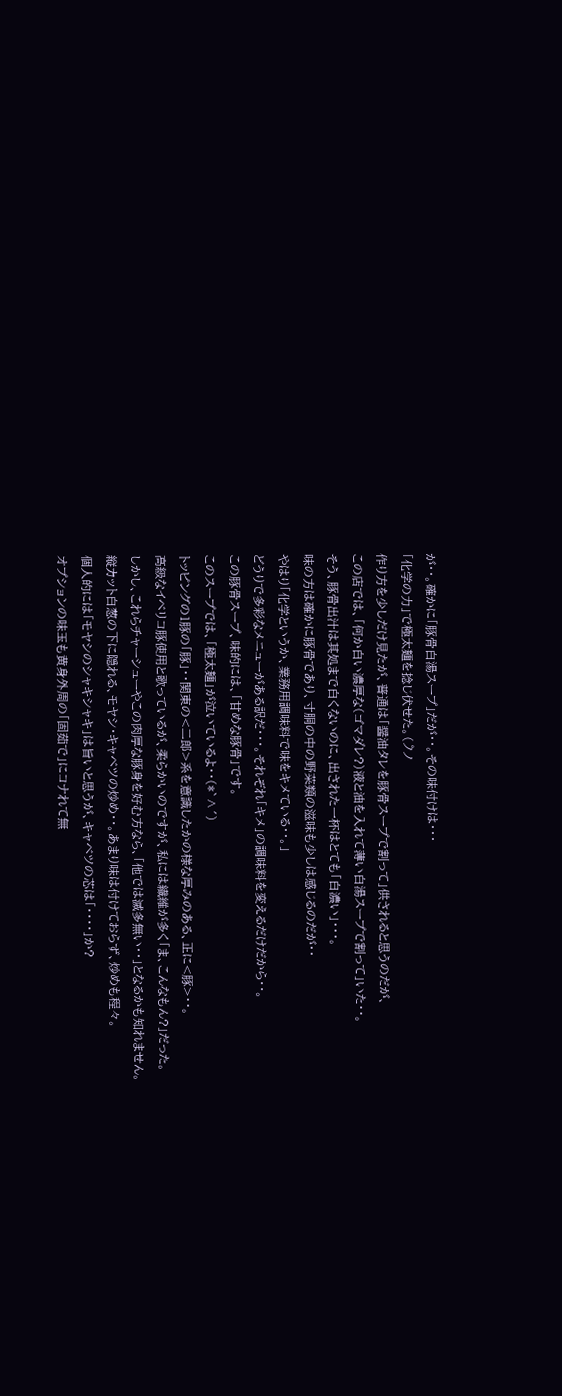が・・。確かに「豚骨白湯スープ」だが・・。その味付けは・・・
「化学の力」で極太麺を捻じ伏せた。(ノ゚ノ
作り方を少しだけ見たが、普通は「醤油タレを豚骨スープで割って」供されると思うのだが、
この店では、「何か白い濃厚な(ゴマダレ?)液と油を入れて薄い白湯スープで割って」いた・・。
そう、豚骨出汁は其処まで白くないのに、出された一杯はとても「白濃い」・・・。
味の方は確かに豚骨であり、寸胴の中の野菜類の滋味も少しは感じるのだが・・
やはり「化学というか、業務用調味料で味をキメている・・。」
どうりで多彩なメニューがある訳だ・・・。それぞれ「キメ」の調味料を変えるだけだから・・。
この豚骨スープ、味的には、「甘めな豚骨」です。
このスープでは、「極太麺」が泣いているよ・・(*`∧´)
トッピングの1豚の「豚」・・関東の<二郎>系を意識したかの様な厚みのある、正に<豚>・・。
高級なイベリコ豚使用と歌っているが、柔らかいのですが、私には繊維が多く「ま、こんなもん?」だった。
しかし、これらチャーシューやこの肉厚な豚身を好む方なら、「他では滅多無い・・」となるかも知れません。
縦カット白葱の下に隠れる、モヤシ・キャベツの炒め・・。あまり味は付けておらず、炒めも程々。
個人的には「モヤシのシャキシャキ」は旨いと思うが、キャベツの芯は「・・・・」か?
オプションの味玉も黄身外周の「固茹で」にコナれて無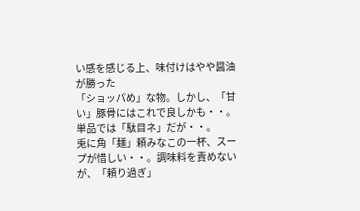い感を感じる上、味付けはやや醤油が勝った
「ショッパめ」な物。しかし、「甘い」豚骨にはこれで良しかも・・。単品では「駄目ネ」だが・・。
兎に角「麺」頼みなこの一杯、スープが惜しい・・。調味料を責めないが、「頼り過ぎ」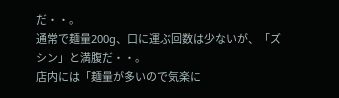だ・・。
通常で麺量200g、口に運ぶ回数は少ないが、「ズシン」と満腹だ・・。
店内には「麺量が多いので気楽に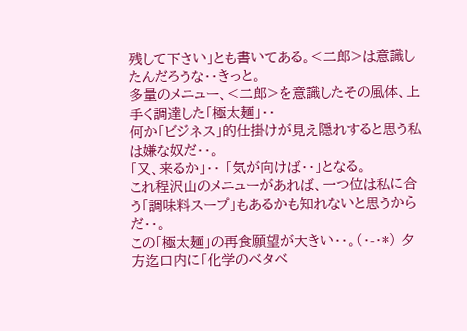残して下さい」とも書いてある。<二郎>は意識したんだろうな・・きっと。
多量のメニュー、<二郎>を意識したその風体、上手く調達した「極太麺」・・
何か「ビジネス」的仕掛けが見え隠れすると思う私は嫌な奴だ・・。
「又、来るか」・・ 「気が向けば・・」となる。
これ程沢山のメニューがあれば、一つ位は私に合う「調味料スープ」もあるかも知れないと思うからだ・・。
この「極太麺」の再食願望が大きい・・。(・-・*) 夕方迄口内に「化学のベタベ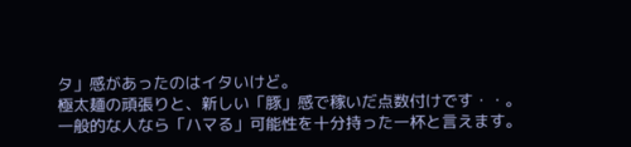タ」感があったのはイタいけど。
極太麺の頑張りと、新しい「豚」感で稼いだ点数付けです・・。
一般的な人なら「ハマる」可能性を十分持った一杯と言えます。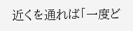近くを通れば「一度ど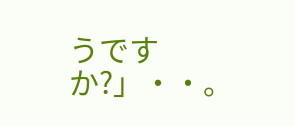うですか?」・・。